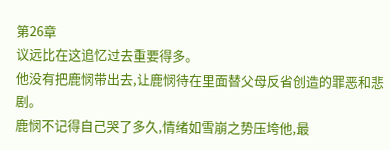第26章
议远比在这追忆过去重要得多。
他没有把鹿悯带出去,让鹿悯待在里面替父母反省创造的罪恶和悲剧。
鹿悯不记得自己哭了多久,情绪如雪崩之势压垮他,最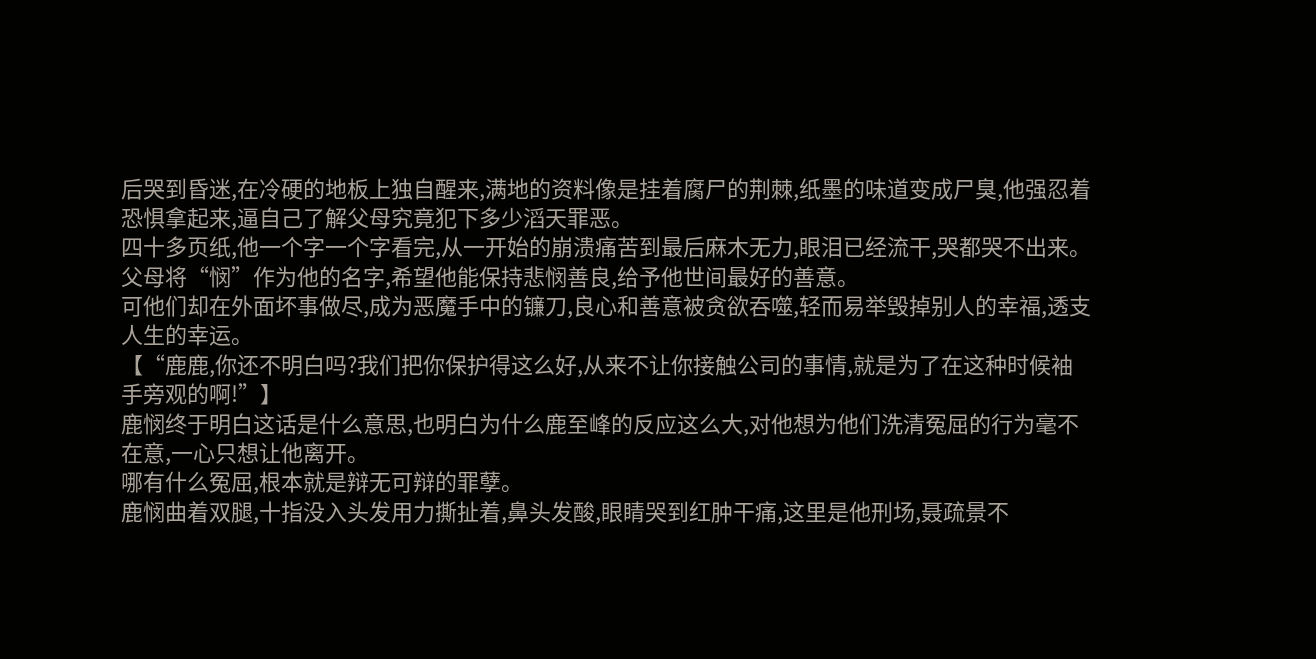后哭到昏迷,在冷硬的地板上独自醒来,满地的资料像是挂着腐尸的荆棘,纸墨的味道变成尸臭,他强忍着恐惧拿起来,逼自己了解父母究竟犯下多少滔天罪恶。
四十多页纸,他一个字一个字看完,从一开始的崩溃痛苦到最后麻木无力,眼泪已经流干,哭都哭不出来。
父母将“悯”作为他的名字,希望他能保持悲悯善良,给予他世间最好的善意。
可他们却在外面坏事做尽,成为恶魔手中的镰刀,良心和善意被贪欲吞噬,轻而易举毁掉别人的幸福,透支人生的幸运。
【“鹿鹿,你还不明白吗?我们把你保护得这么好,从来不让你接触公司的事情,就是为了在这种时候袖手旁观的啊!”】
鹿悯终于明白这话是什么意思,也明白为什么鹿至峰的反应这么大,对他想为他们洗清冤屈的行为毫不在意,一心只想让他离开。
哪有什么冤屈,根本就是辩无可辩的罪孽。
鹿悯曲着双腿,十指没入头发用力撕扯着,鼻头发酸,眼睛哭到红肿干痛,这里是他刑场,聂疏景不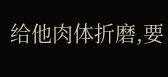给他肉体折磨,要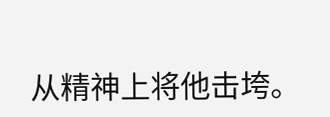从精神上将他击垮。